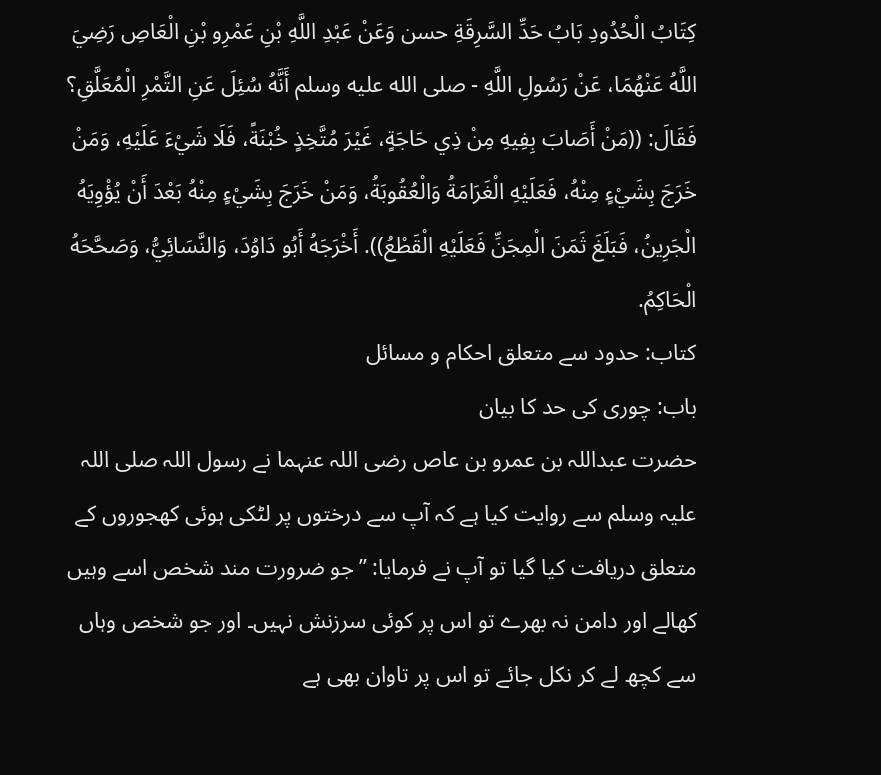كِتَابُ الْحُدُودِ بَابُ حَدِّ السَّرِقَةِ حسن وَعَنْ عَبْدِ اللَّهِ بْنِ عَمْرِو بْنِ الْعَاصِ رَضِيَ اللَّهُ عَنْهُمَا، عَنْ رَسُولِ اللَّهِ - صلى الله عليه وسلم أَنَّهُ سُئِلَ عَنِ التَّمْرِ الْمُعَلَّقِ؟ فَقَالَ: ((مَنْ أَصَابَ بِفِيهِ مِنْ ذِي حَاجَةٍ، غَيْرَ مُتَّخِذٍ خُبْنَةً، فَلَا شَيْءَ عَلَيْهِ، وَمَنْ خَرَجَ بِشَيْءٍ مِنْهُ، فَعَلَيْهِ الْغَرَامَةُ وَالْعُقُوبَةُ، وَمَنْ خَرَجَ بِشَيْءٍ مِنْهُ بَعْدَ أَنْ يُؤْوِيَهُ الْجَرِينُ، فَبَلَغَ ثَمَنَ الْمِجَنِّ فَعَلَيْهِ الْقَطْعُ)). أَخْرَجَهُ أَبُو دَاوُدَ، وَالنَّسَائِيُّ، وَصَحَّحَهُ الْحَاكِمُ.
کتاب: حدود سے متعلق احکام و مسائل
باب: چوری کی حد کا بیان
حضرت عبداللہ بن عمرو بن عاص رضی اللہ عنہما نے رسول اللہ صلی اللہ علیہ وسلم سے روایت کیا ہے کہ آپ سے درختوں پر لٹکی ہوئی کھجوروں کے متعلق دریافت کیا گیا تو آپ نے فرمایا: ’’جو ضرورت مند شخص اسے وہیں کھالے اور دامن نہ بھرے تو اس پر کوئی سرزنش نہیں۔ اور جو شخص وہاں سے کچھ لے کر نکل جائے تو اس پر تاوان بھی ہے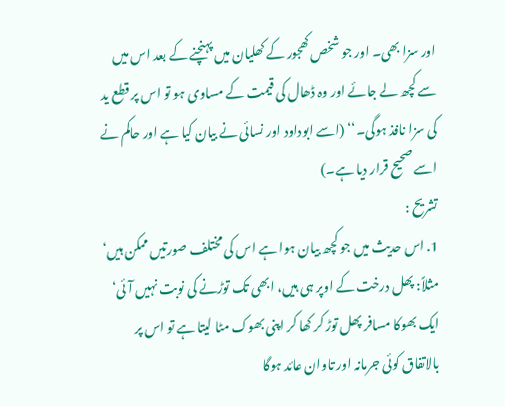اور سزا بھی۔ اور جو شخص کھجور کے کھلیان میں پہنچنے کے بعد اس میں سے کچھ لے جائے اور وہ ڈھال کی قیمت کے مساوی ہو تو اس پر قطع ید کی سزا نافذ ہوگی۔‘‘ (اسے ابوداود اور نسائی نے بیان کیا ہے اور حاکم نے اسے صحیح قرار دیا ہے۔)
تشریح :
1. اس حدیث میں جو کچھ بیان ہوا ہے اس کی مختلف صورتیں ممکن ہیں‘ مثلاً: پھل درخت کے اوپر ہی ہیں، ابھی تک توڑنے کی نوبت نہیں آئی‘ ایک بھوکا مسافر پھل توڑ کر کھا کر اپنی بھوک مٹا لیتا ہے تو اس پر بالاتفاق کوئی جرمانہ اور تاوان عائد ہوگا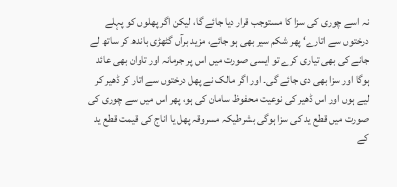نہ اسے چوری کی سزا کا مستوجب قرار دیا جائے گا، لیکن اگر پھلوں کو پہلے درختوں سے اتارے‘ پھر شکم سیر بھی ہو جائے، مزید برآں گٹھڑی باندھ کر ساتھ لے جانے کی بھی تیاری کرے تو ایسی صورت میں اس پر جرمانہ اور تاوان بھی عائد ہوگا اور سزا بھی دی جائے گی۔ اور اگر مالک نے پھل درختوں سے اتار کر ڈھیر کر لیے ہوں اور اس ڈھیر کی نوعیت محفوظ سامان کی ہو، پھر اس میں سے چوری کی صورت میں قطع ید کی سزا ہوگی بشرطیکہ مسروقہ پھل یا اناج کی قیمت قطع ید کے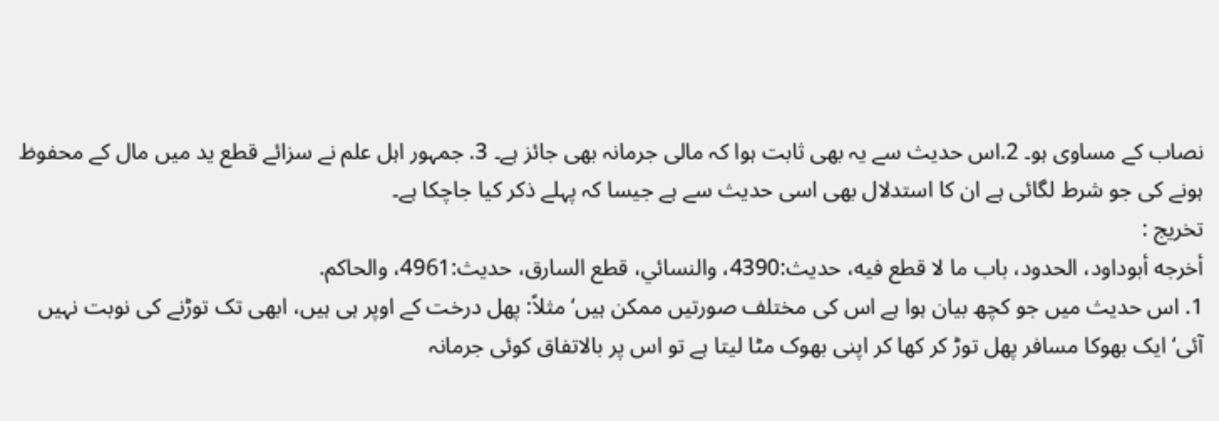نصاب کے مساوی ہو۔ 2.اس حدیث سے یہ بھی ثابت ہوا کہ مالی جرمانہ بھی جائز ہے۔ 3. جمہور اہل علم نے سزائے قطع ید میں مال کے محفوظ ہونے کی جو شرط لگائی ہے ان کا استدلال بھی اسی حدیث سے ہے جیسا کہ پہلے ذکر کیا جاچکا ہے۔
تخریج :
أخرجه أبوداود، الحدود، باب ما لا قطع فيه، حديث:4390، والنسائي، قطع السارق، حديث:4961، والحاكم.
1. اس حدیث میں جو کچھ بیان ہوا ہے اس کی مختلف صورتیں ممکن ہیں‘ مثلاً: پھل درخت کے اوپر ہی ہیں، ابھی تک توڑنے کی نوبت نہیں آئی‘ ایک بھوکا مسافر پھل توڑ کر کھا کر اپنی بھوک مٹا لیتا ہے تو اس پر بالاتفاق کوئی جرمانہ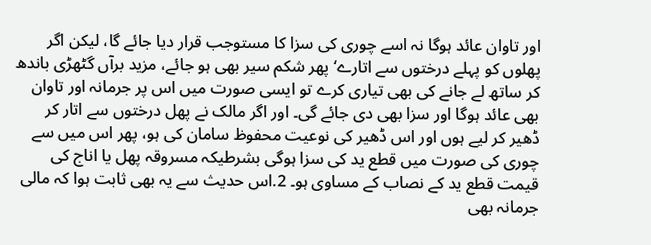اور تاوان عائد ہوگا نہ اسے چوری کی سزا کا مستوجب قرار دیا جائے گا، لیکن اگر پھلوں کو پہلے درختوں سے اتارے‘ پھر شکم سیر بھی ہو جائے، مزید برآں گٹھڑی باندھ کر ساتھ لے جانے کی بھی تیاری کرے تو ایسی صورت میں اس پر جرمانہ اور تاوان بھی عائد ہوگا اور سزا بھی دی جائے گی۔ اور اگر مالک نے پھل درختوں سے اتار کر ڈھیر کر لیے ہوں اور اس ڈھیر کی نوعیت محفوظ سامان کی ہو، پھر اس میں سے چوری کی صورت میں قطع ید کی سزا ہوگی بشرطیکہ مسروقہ پھل یا اناج کی قیمت قطع ید کے نصاب کے مساوی ہو۔ 2.اس حدیث سے یہ بھی ثابت ہوا کہ مالی جرمانہ بھی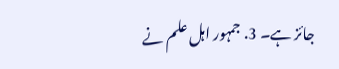جائز ہے۔ 3. جمہور اہل علم نے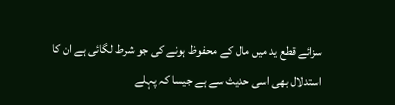سزائے قطع ید میں مال کے محفوظ ہونے کی جو شرط لگائی ہے ان کا استدلال بھی اسی حدیث سے ہے جیسا کہ پہلے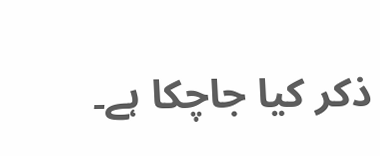ذکر کیا جاچکا ہے۔